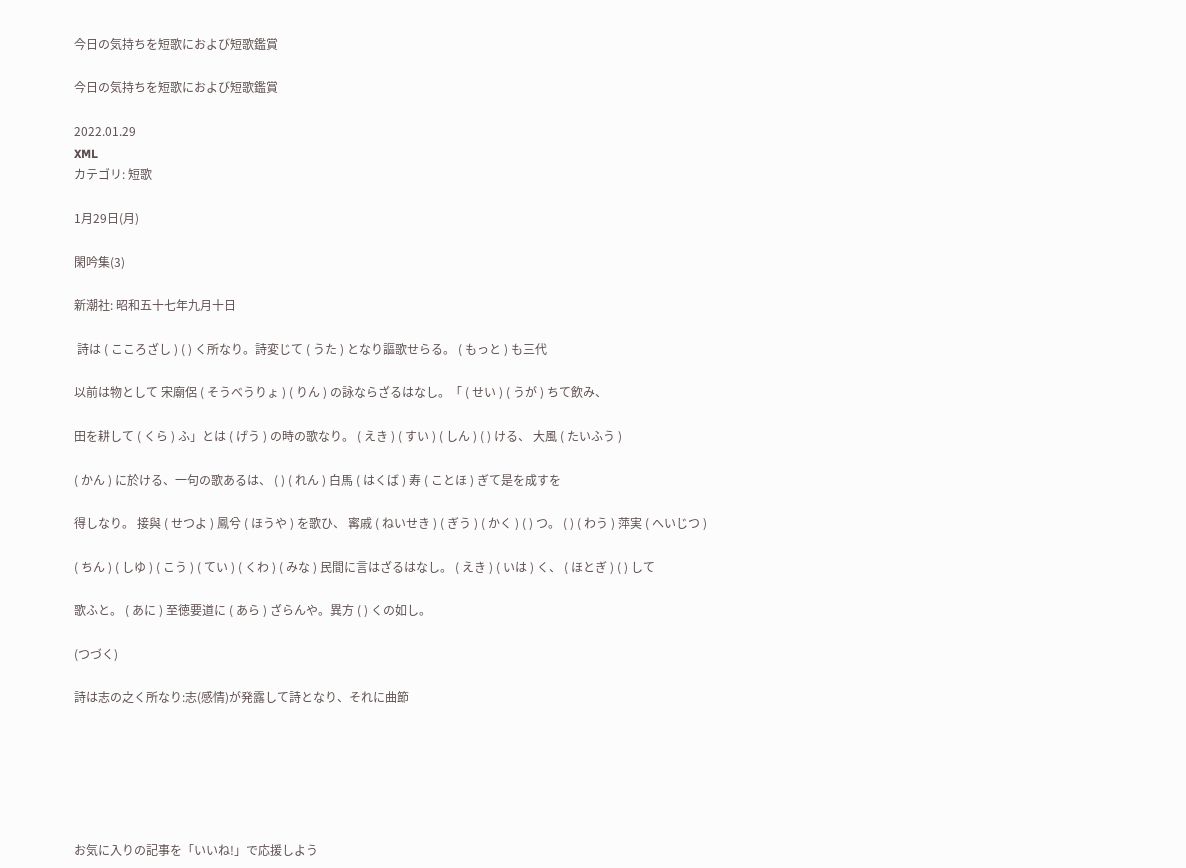今日の気持ちを短歌におよび短歌鑑賞

今日の気持ちを短歌におよび短歌鑑賞

2022.01.29
XML
カテゴリ: 短歌

1月29日(月)

閑吟集(3)

新潮社: 昭和五十七年九月十日

 詩は ( こころざし ) ( ) く所なり。詩変じて ( うた ) となり謳歌せらる。 ( もっと ) も三代

以前は物として 宋廟侶 ( そうべうりょ ) ( りん ) の詠ならざるはなし。「 ( せい ) ( うが ) ちて飲み、

田を耕して ( くら ) ふ」とは ( げう ) の時の歌なり。 ( えき ) ( すい ) ( しん ) ( ) ける、 大風 ( たいふう )

( かん ) に於ける、一句の歌あるは、 ( ) ( れん ) 白馬 ( はくば ) 寿 ( ことほ ) ぎて是を成すを

得しなり。 接與 ( せつよ ) 鳳兮 ( ほうや ) を歌ひ、 寗戚 ( ねいせき ) ( ぎう ) ( かく ) ( ) つ。 ( ) ( わう ) 萍実 ( へいじつ )

( ちん ) ( しゆ ) ( こう ) ( てい ) ( くわ ) ( みな ) 民間に言はざるはなし。 ( えき ) ( いは ) く、 ( ほとぎ ) ( ) して

歌ふと。 ( あに ) 至徳要道に ( あら ) ざらんや。異方 ( ) くの如し。

(つづく)

詩は志の之く所なり:志(感情)が発露して詩となり、それに曲節






お気に入りの記事を「いいね!」で応援しよう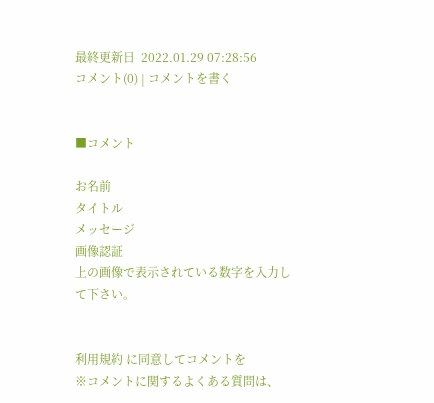最終更新日  2022.01.29 07:28:56
コメント(0) | コメントを書く


■コメント

お名前
タイトル
メッセージ
画像認証
上の画像で表示されている数字を入力して下さい。


利用規約 に同意してコメントを
※コメントに関するよくある質問は、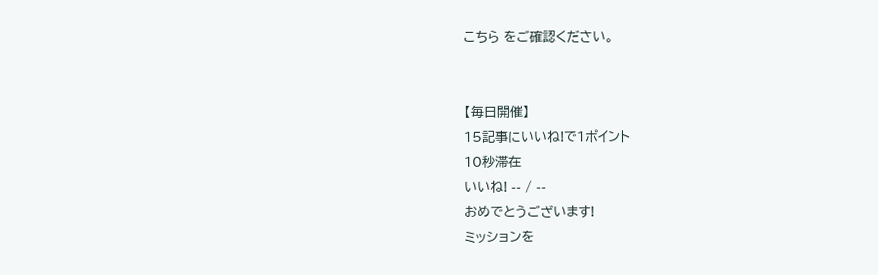こちら をご確認ください。


【毎日開催】
15記事にいいね!で1ポイント
10秒滞在
いいね! -- / --
おめでとうございます!
ミッションを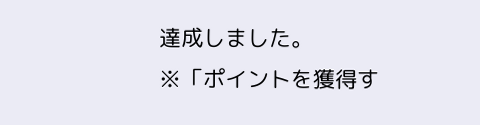達成しました。
※「ポイントを獲得す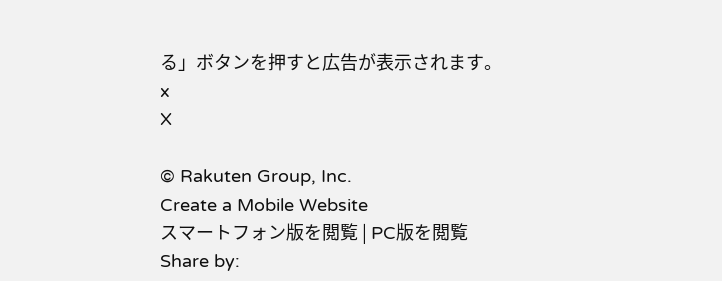る」ボタンを押すと広告が表示されます。
x
X

© Rakuten Group, Inc.
Create a Mobile Website
スマートフォン版を閲覧 | PC版を閲覧
Share by: